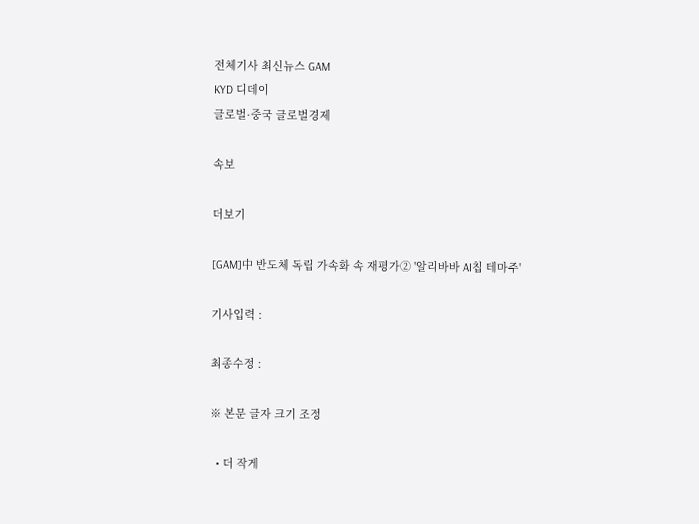전체기사 최신뉴스 GAM
KYD 디데이
글로벌·중국 글로벌경제

속보

더보기

[GAM]中 반도체 독립 가속화 속 재평가② '알리바바 AI칩 테마주'

기사입력 :

최종수정 :

※ 본문 글자 크기 조정

  • 더 작게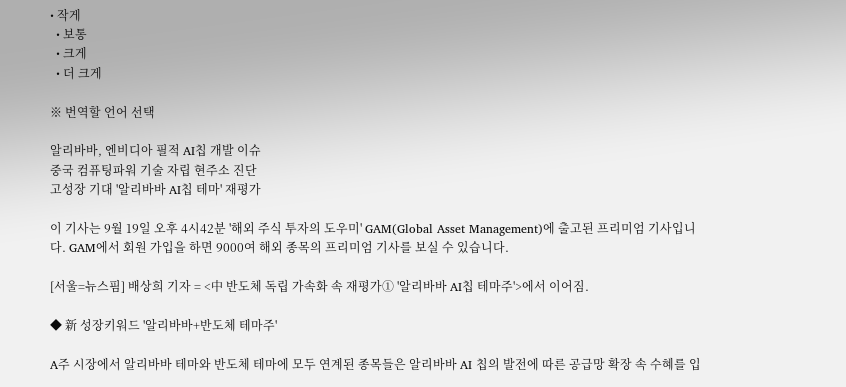• 작게
  • 보통
  • 크게
  • 더 크게

※ 번역할 언어 선택

알리바바, 엔비디아 필적 AI칩 개발 이슈
중국 컴퓨팅파워 기술 자립 현주소 진단
고성장 기대 '알리바바 AI칩 테마' 재평가

이 기사는 9월 19일 오후 4시42분 '해외 주식 투자의 도우미' GAM(Global Asset Management)에 출고된 프리미엄 기사입니다. GAM에서 회원 가입을 하면 9000여 해외 종목의 프리미엄 기사를 보실 수 있습니다.

[서울=뉴스핌] 배상희 기자 = <中 반도체 독립 가속화 속 재평가① '알리바바 AI칩 테마주'>에서 이어짐.

◆ 新 성장키워드 '알리바바+반도체 테마주'

A주 시장에서 알리바바 테마와 반도체 테마에 모두 연계된 종목들은 알리바바 AI 칩의 발전에 따른 공급망 확장 속 수혜를 입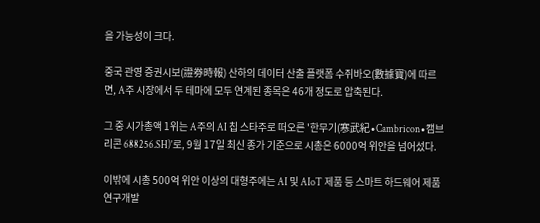을 가능성이 크다.

중국 관영 증권시보(證券時報) 산하의 데이터 산출 플랫폼 수쥐바오(數據寶)에 따르면, A주 시장에서 두 테마에 모두 연계된 종목은 46개 정도로 압축된다.

그 중 시가총액 1위는 A주의 AI 칩 스타주로 떠오른 '한무기(寒武紀∙Cambricon∙캠브리콘 688256.SH)'로, 9월 17일 최신 종가 기준으로 시총은 6000억 위안을 넘어섰다.

이밖에 시총 500억 위안 이상의 대형주에는 AI 및 AIoT 제품 등 스마트 하드웨어 제품 연구개발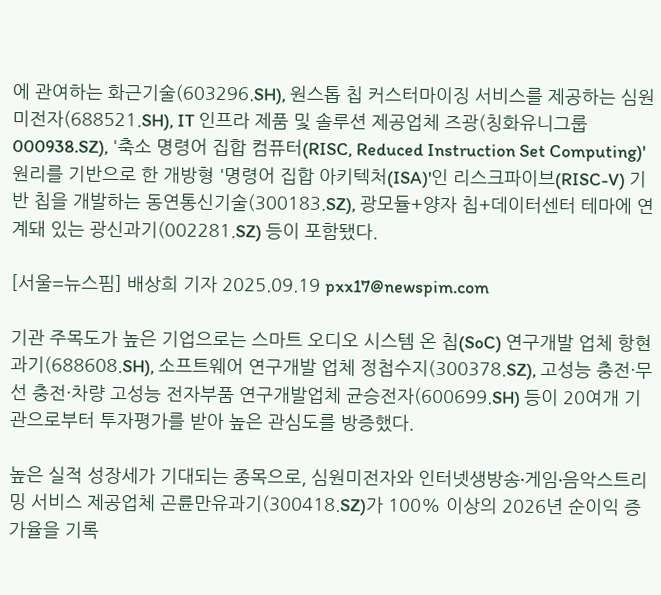에 관여하는 화근기술(603296.SH), 원스톱 칩 커스터마이징 서비스를 제공하는 심원미전자(688521.SH), IT 인프라 제품 및 솔루션 제공업체 즈광(칭화유니그룹 000938.SZ), '축소 명령어 집합 컴퓨터(RISC, Reduced Instruction Set Computing)' 원리를 기반으로 한 개방형 '명령어 집합 아키텍처(ISA)'인 리스크파이브(RISC-V) 기반 칩을 개발하는 동연통신기술(300183.SZ), 광모듈+양자 칩+데이터센터 테마에 연계돼 있는 광신과기(002281.SZ) 등이 포함됐다.

[서울=뉴스핌] 배상희 기자 2025.09.19 pxx17@newspim.com

기관 주목도가 높은 기업으로는 스마트 오디오 시스템 온 칩(SoC) 연구개발 업체 항현과기(688608.SH), 소프트웨어 연구개발 업체 정첩수지(300378.SZ), 고성능 충전·무선 충전·차량 고성능 전자부품 연구개발업체 균승전자(600699.SH) 등이 20여개 기관으로부터 투자평가를 받아 높은 관심도를 방증했다.

높은 실적 성장세가 기대되는 종목으로, 심원미전자와 인터넷생방송∙게임∙음악스트리밍 서비스 제공업체 곤륜만유과기(300418.SZ)가 100% 이상의 2026년 순이익 증가율을 기록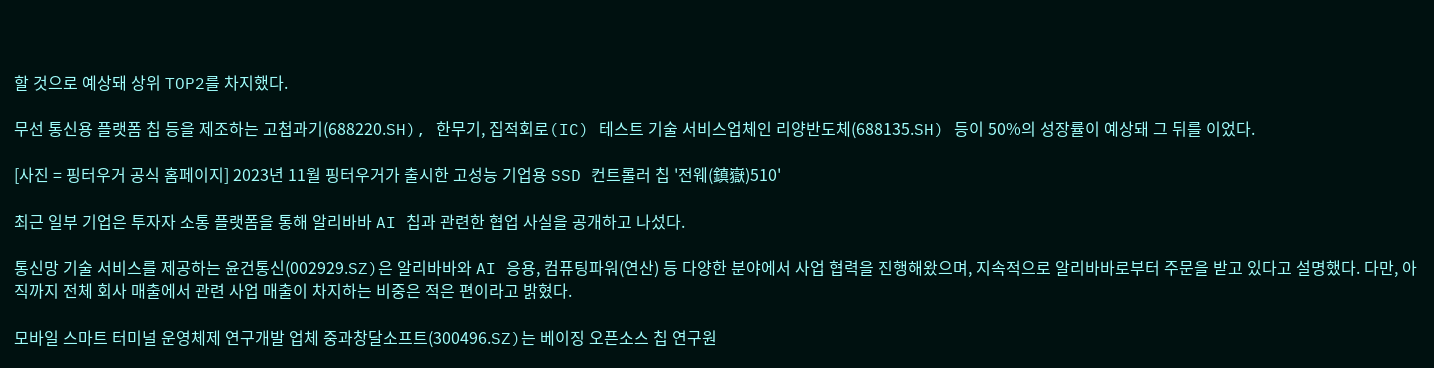할 것으로 예상돼 상위 TOP2를 차지했다.

무선 통신용 플랫폼 칩 등을 제조하는 고첩과기(688220.SH), 한무기, 집적회로(IC) 테스트 기술 서비스업체인 리양반도체(688135.SH) 등이 50%의 성장률이 예상돼 그 뒤를 이었다.

[사진 = 핑터우거 공식 홈페이지] 2023년 11월 핑터우거가 출시한 고성능 기업용 SSD 컨트롤러 칩 '전웨(鎮嶽)510'

최근 일부 기업은 투자자 소통 플랫폼을 통해 알리바바 AI 칩과 관련한 협업 사실을 공개하고 나섰다.

통신망 기술 서비스를 제공하는 윤건통신(002929.SZ)은 알리바바와 AI 응용, 컴퓨팅파워(연산) 등 다양한 분야에서 사업 협력을 진행해왔으며, 지속적으로 알리바바로부터 주문을 받고 있다고 설명했다. 다만, 아직까지 전체 회사 매출에서 관련 사업 매출이 차지하는 비중은 적은 편이라고 밝혔다.

모바일 스마트 터미널 운영체제 연구개발 업체 중과창달소프트(300496.SZ)는 베이징 오픈소스 칩 연구원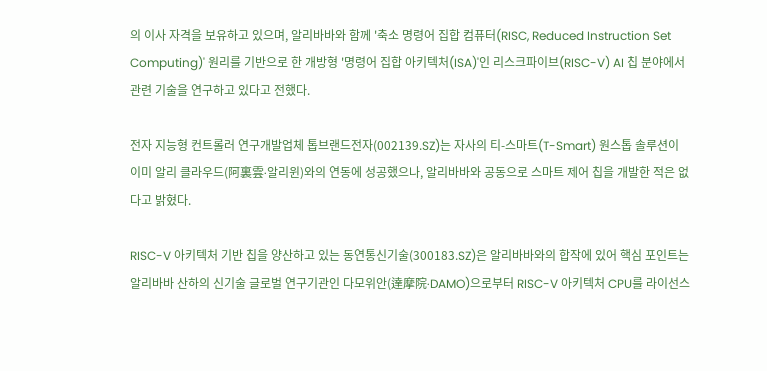의 이사 자격을 보유하고 있으며, 알리바바와 함께 '축소 명령어 집합 컴퓨터(RISC, Reduced Instruction Set Computing)' 원리를 기반으로 한 개방형 '명령어 집합 아키텍처(ISA)'인 리스크파이브(RISC-V) AI 칩 분야에서 관련 기술을 연구하고 있다고 전했다.

전자 지능형 컨트롤러 연구개발업체 톱브랜드전자(002139.SZ)는 자사의 티-스마트(T-Smart) 원스톱 솔루션이 이미 알리 클라우드(阿裏雲∙알리윈)와의 연동에 성공했으나, 알리바바와 공동으로 스마트 제어 칩을 개발한 적은 없다고 밝혔다.

RISC-V 아키텍처 기반 칩을 양산하고 있는 동연통신기술(300183.SZ)은 알리바바와의 합작에 있어 핵심 포인트는 알리바바 산하의 신기술 글로벌 연구기관인 다모위안(達摩院∙DAMO)으로부터 RISC-V 아키텍처 CPU를 라이선스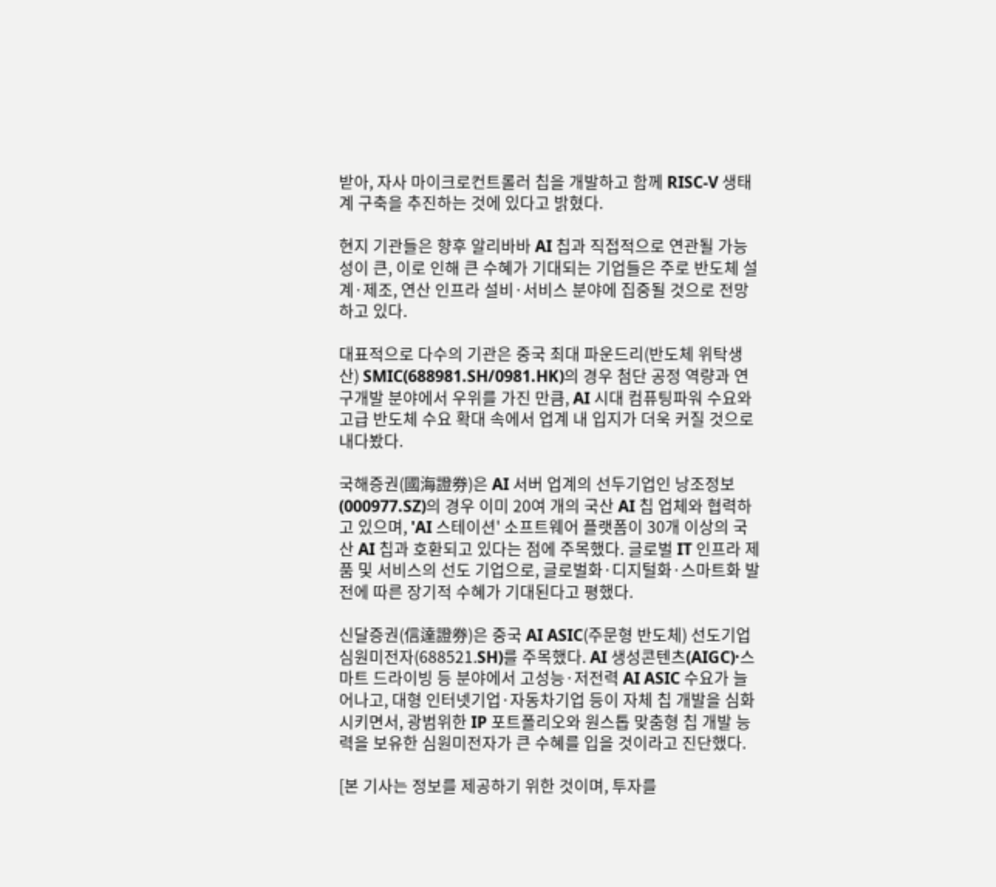받아, 자사 마이크로컨트롤러 칩을 개발하고 함께 RISC-V 생태계 구축을 추진하는 것에 있다고 밝혔다.

현지 기관들은 향후 알리바바 AI 칩과 직접적으로 연관될 가능성이 큰, 이로 인해 큰 수혜가 기대되는 기업들은 주로 반도체 설계·제조, 연산 인프라 설비·서비스 분야에 집중될 것으로 전망하고 있다.

대표적으로 다수의 기관은 중국 최대 파운드리(반도체 위탁생산) SMIC(688981.SH/0981.HK)의 경우 첨단 공정 역량과 연구개발 분야에서 우위를 가진 만큼, AI 시대 컴퓨팅파워 수요와 고급 반도체 수요 확대 속에서 업계 내 입지가 더욱 커질 것으로 내다봤다.

국해증권(國海證券)은 AI 서버 업계의 선두기업인 낭조정보(000977.SZ)의 경우 이미 20여 개의 국산 AI 칩 업체와 협력하고 있으며, 'AI 스테이션' 소프트웨어 플랫폼이 30개 이상의 국산 AI 칩과 호환되고 있다는 점에 주목했다. 글로벌 IT 인프라 제품 및 서비스의 선도 기업으로, 글로벌화·디지털화·스마트화 발전에 따른 장기적 수혜가 기대된다고 평했다.

신달증권(信達證券)은 중국 AI ASIC(주문형 반도체) 선도기업 심원미전자(688521.SH)를 주목했다. AI 생성콘텐츠(AIGC)·스마트 드라이빙 등 분야에서 고성능·저전력 AI ASIC 수요가 늘어나고, 대형 인터넷기업·자동차기업 등이 자체 칩 개발을 심화시키면서, 광범위한 IP 포트폴리오와 원스톱 맞춤형 칩 개발 능력을 보유한 심원미전자가 큰 수혜를 입을 것이라고 진단했다.

[본 기사는 정보를 제공하기 위한 것이며, 투자를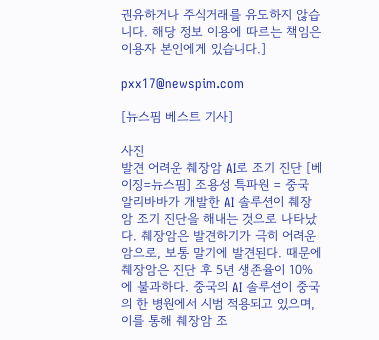권유하거나 주식거래를 유도하지 않습니다. 해당 정보 이용에 따르는 책임은 이용자 본인에게 있습니다.]

pxx17@newspim.com

[뉴스핌 베스트 기사]

사진
발견 어려운 췌장암 AI로 조기 진단 [베이징=뉴스핌] 조용성 특파원 = 중국 알리바바가 개발한 AI 솔루션이 췌장암 조기 진단을 해내는 것으로 나타났다. 췌장암은 발견하기가 극히 어려운 암으로, 보통 말기에 발견된다. 때문에 췌장암은 진단 후 5년 생존율이 10%에 불과하다. 중국의 AI 솔루션이 중국의 한 병원에서 시범 적용되고 있으며, 이를 통해 췌장암 조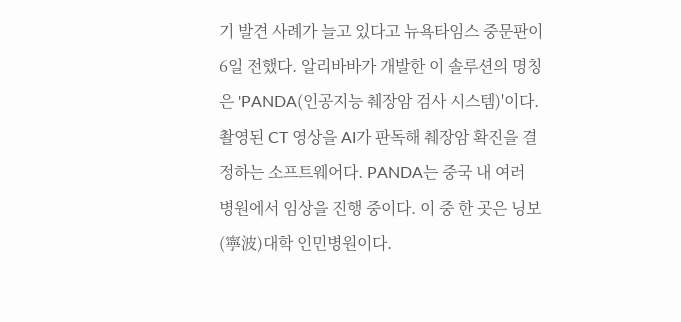기 발견 사례가 늘고 있다고 뉴욕타임스 중문판이 6일 전했다. 알리바바가 개발한 이 솔루션의 명칭은 'PANDA(인공지능 췌장암 검사 시스템)'이다. 촬영된 CT 영상을 AI가 판독해 췌장암 확진을 결정하는 소프트웨어다. PANDA는 중국 내 여러 병원에서 임상을 진행 중이다. 이 중 한 곳은 닝보(寧波)대학 인민병원이다.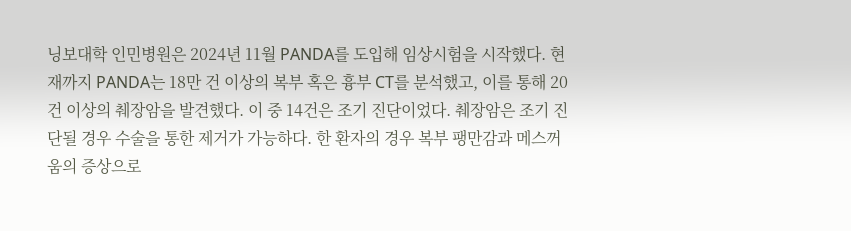닝보대학 인민병원은 2024년 11월 PANDA를 도입해 임상시험을 시작했다. 현재까지 PANDA는 18만 건 이상의 복부 혹은 흉부 CT를 분석했고, 이를 통해 20건 이상의 췌장암을 발견했다. 이 중 14건은 조기 진단이었다. 췌장암은 조기 진단될 경우 수술을 통한 제거가 가능하다. 한 환자의 경우 복부 팽만감과 메스꺼움의 증상으로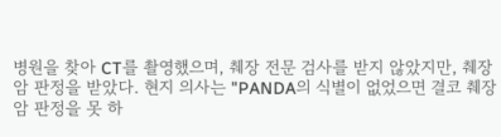병원을 찾아 CT를 촬영했으며, 췌장 전문 검사를 받지 않았지만, 췌장암 판정을 받았다. 현지 의사는 "PANDA의 식별이 없었으면 결코 췌장암 판정을 못 하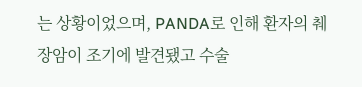는 상황이었으며, PANDA로 인해 환자의 췌장암이 조기에 발견됐고 수술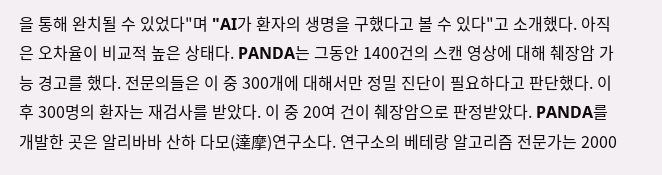을 통해 완치될 수 있었다"며 "AI가 환자의 생명을 구했다고 볼 수 있다"고 소개했다. 아직은 오차율이 비교적 높은 상태다. PANDA는 그동안 1400건의 스캔 영상에 대해 췌장암 가능 경고를 했다. 전문의들은 이 중 300개에 대해서만 정밀 진단이 필요하다고 판단했다. 이후 300명의 환자는 재검사를 받았다. 이 중 20여 건이 췌장암으로 판정받았다. PANDA를 개발한 곳은 알리바바 산하 다모(達摩)연구소다. 연구소의 베테랑 알고리즘 전문가는 2000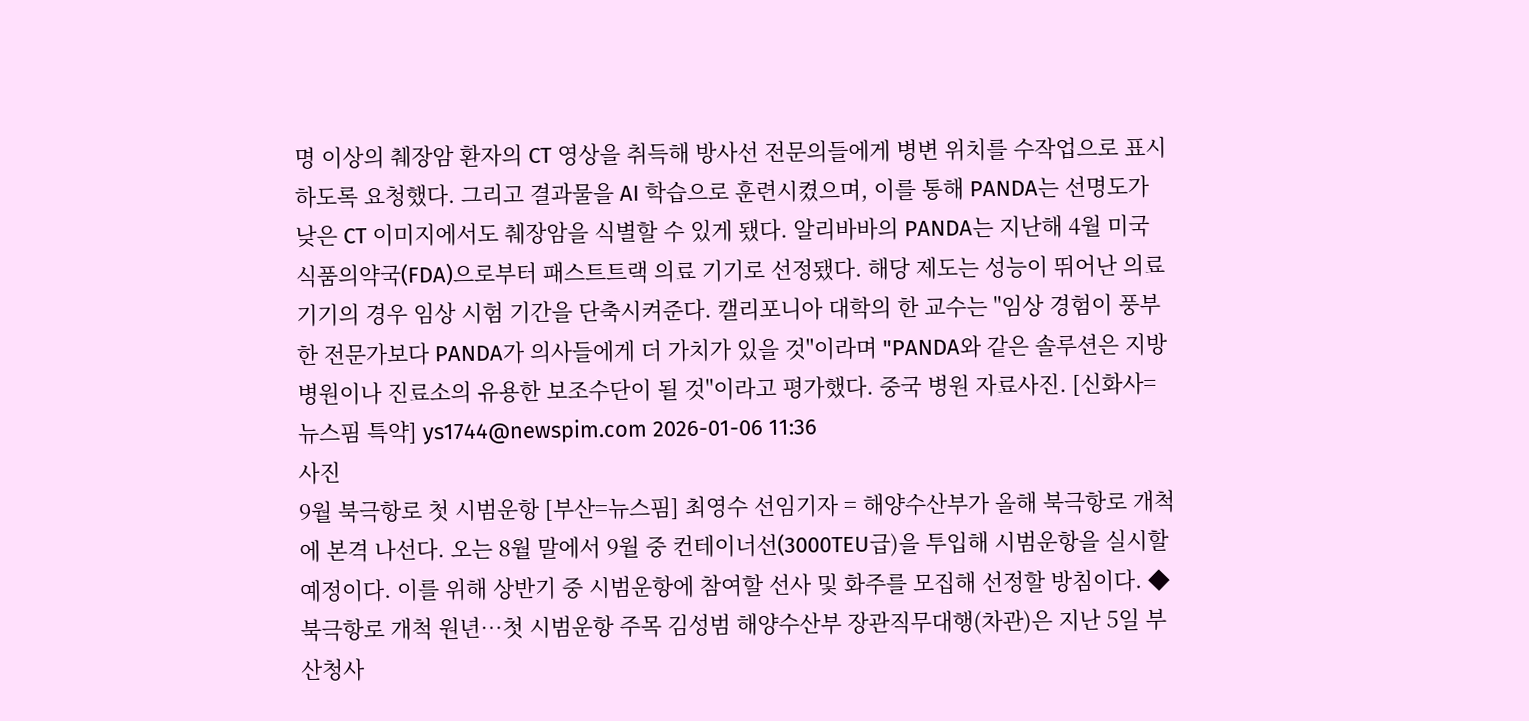명 이상의 췌장암 환자의 CT 영상을 취득해 방사선 전문의들에게 병변 위치를 수작업으로 표시하도록 요청했다. 그리고 결과물을 AI 학습으로 훈련시켰으며, 이를 통해 PANDA는 선명도가 낮은 CT 이미지에서도 췌장암을 식별할 수 있게 됐다. 알리바바의 PANDA는 지난해 4월 미국 식품의약국(FDA)으로부터 패스트트랙 의료 기기로 선정됐다. 해당 제도는 성능이 뛰어난 의료 기기의 경우 임상 시험 기간을 단축시켜준다. 캘리포니아 대학의 한 교수는 "임상 경험이 풍부한 전문가보다 PANDA가 의사들에게 더 가치가 있을 것"이라며 "PANDA와 같은 솔루션은 지방 병원이나 진료소의 유용한 보조수단이 될 것"이라고 평가했다. 중국 병원 자료사진. [신화사=뉴스핌 특약] ys1744@newspim.com 2026-01-06 11:36
사진
9월 북극항로 첫 시범운항 [부산=뉴스핌] 최영수 선임기자 = 해양수산부가 올해 북극항로 개척에 본격 나선다. 오는 8월 말에서 9월 중 컨테이너선(3000TEU급)을 투입해 시범운항을 실시할 예정이다. 이를 위해 상반기 중 시범운항에 참여할 선사 및 화주를 모집해 선정할 방침이다. ◆ 북극항로 개척 원년…첫 시범운항 주목 김성범 해양수산부 장관직무대행(차관)은 지난 5일 부산청사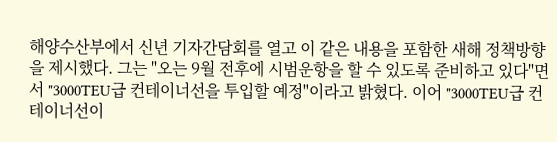해양수산부에서 신년 기자간담회를 열고 이 같은 내용을 포함한 새해 정책방향을 제시했다. 그는 "오는 9월 전후에 시범운항을 할 수 있도록 준비하고 있다"면서 "3000TEU급 컨테이너선을 투입할 예정"이라고 밝혔다. 이어 "3000TEU급 컨테이너선이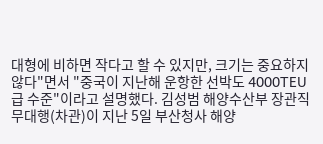대형에 비하면 작다고 할 수 있지만, 크기는 중요하지 않다"면서 "중국이 지난해 운항한 선박도 4000TEU급 수준"이라고 설명했다. 김성범 해양수산부 장관직무대행(차관)이 지난 5일 부산청사 해양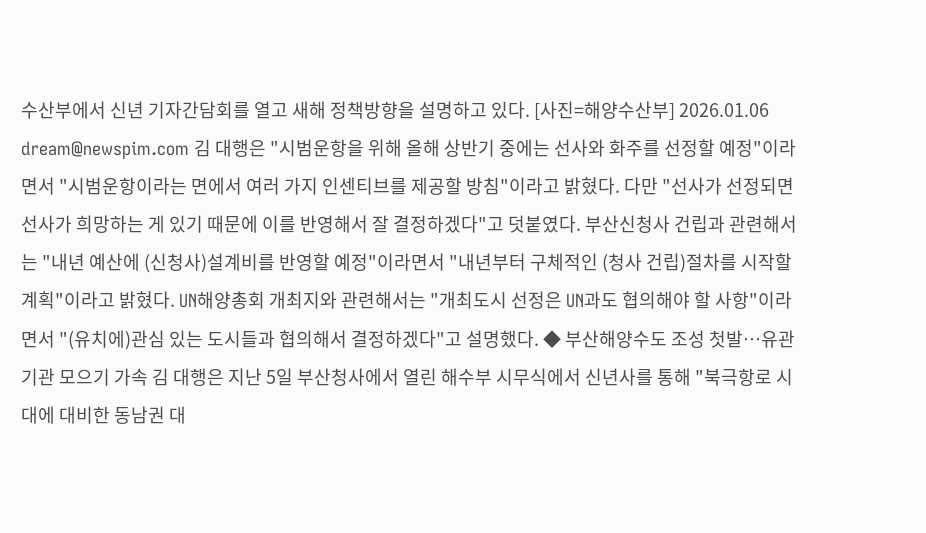수산부에서 신년 기자간담회를 열고 새해 정책방향을 설명하고 있다. [사진=해양수산부] 2026.01.06 dream@newspim.com 김 대행은 "시범운항을 위해 올해 상반기 중에는 선사와 화주를 선정할 예정"이라면서 "시범운항이라는 면에서 여러 가지 인센티브를 제공할 방침"이라고 밝혔다. 다만 "선사가 선정되면 선사가 희망하는 게 있기 때문에 이를 반영해서 잘 결정하겠다"고 덧붙였다. 부산신청사 건립과 관련해서는 "내년 예산에 (신청사)설계비를 반영할 예정"이라면서 "내년부터 구체적인 (청사 건립)절차를 시작할 계획"이라고 밝혔다. UN해양총회 개최지와 관련해서는 "개최도시 선정은 UN과도 협의해야 할 사항"이라면서 "(유치에)관심 있는 도시들과 협의해서 결정하겠다"고 설명했다. ◆ 부산해양수도 조성 첫발…유관기관 모으기 가속 김 대행은 지난 5일 부산청사에서 열린 해수부 시무식에서 신년사를 통해 "북극항로 시대에 대비한 동남권 대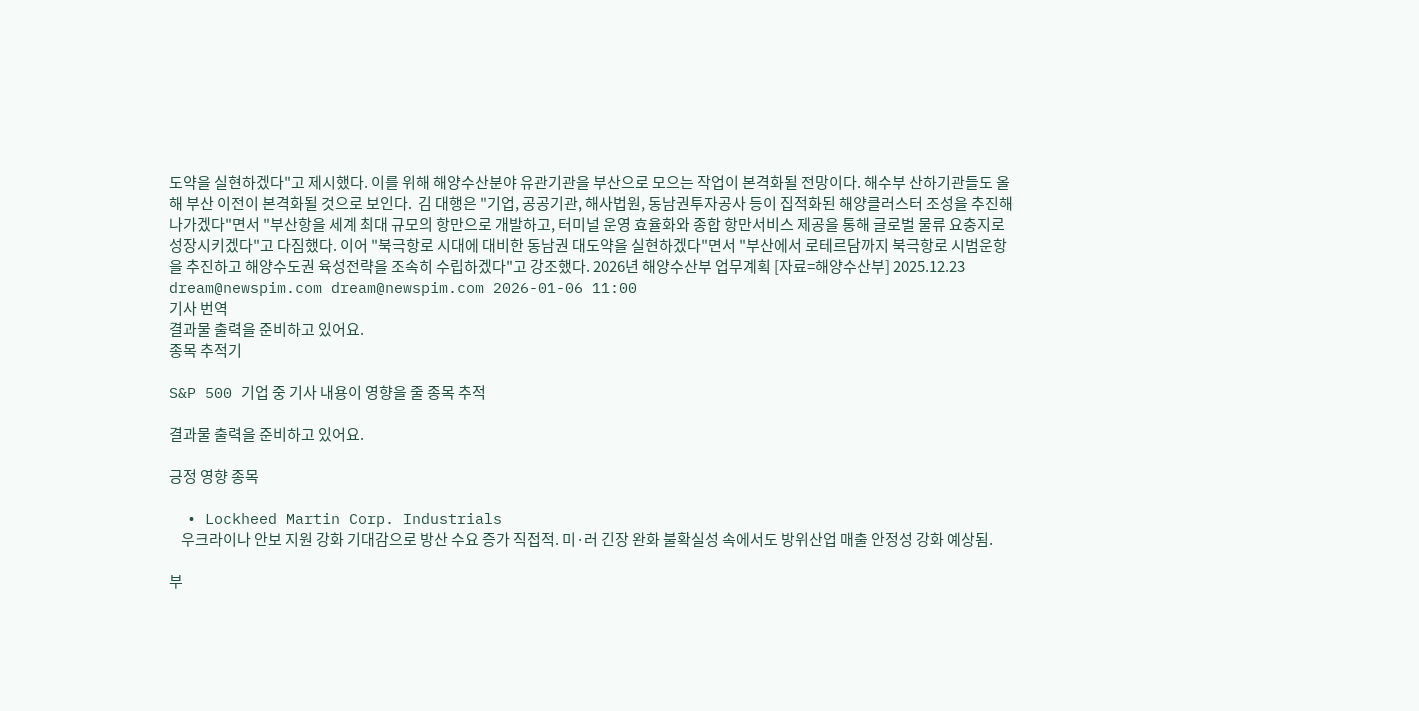도약을 실현하겠다"고 제시했다. 이를 위해 해양수산분야 유관기관을 부산으로 모으는 작업이 본격화될 전망이다. 해수부 산하기관들도 올해 부산 이전이 본격화될 것으로 보인다.  김 대행은 "기업, 공공기관, 해사법원, 동남권투자공사 등이 집적화된 해양클러스터 조성을 추진해 나가겠다"면서 "부산항을 세계 최대 규모의 항만으로 개발하고, 터미널 운영 효율화와 종합 항만서비스 제공을 통해 글로벌 물류 요충지로 성장시키겠다"고 다짐했다. 이어 "북극항로 시대에 대비한 동남권 대도약을 실현하겠다"면서 "부산에서 로테르담까지 북극항로 시범운항을 추진하고 해양수도권 육성전략을 조속히 수립하겠다"고 강조했다. 2026년 해양수산부 업무계획 [자료=해양수산부] 2025.12.23 dream@newspim.com dream@newspim.com 2026-01-06 11:00
기사 번역
결과물 출력을 준비하고 있어요.
종목 추적기

S&P 500 기업 중 기사 내용이 영향을 줄 종목 추적

결과물 출력을 준비하고 있어요.

긍정 영향 종목

  • Lockheed Martin Corp. Industrials
    우크라이나 안보 지원 강화 기대감으로 방산 수요 증가 직접적. 미·러 긴장 완화 불확실성 속에서도 방위산업 매출 안정성 강화 예상됨.

부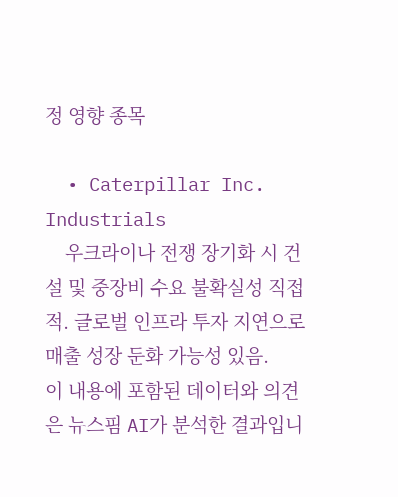정 영향 종목

  • Caterpillar Inc. Industrials
    우크라이나 전쟁 장기화 시 건설 및 중장비 수요 불확실성 직접적. 글로벌 인프라 투자 지연으로 매출 성장 둔화 가능성 있음.
이 내용에 포함된 데이터와 의견은 뉴스핌 AI가 분석한 결과입니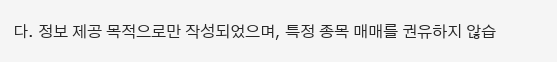다. 정보 제공 목적으로만 작성되었으며, 특정 종목 매매를 권유하지 않습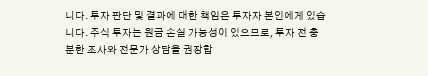니다. 투자 판단 및 결과에 대한 책임은 투자자 본인에게 있습니다. 주식 투자는 원금 손실 가능성이 있으므로, 투자 전 충분한 조사와 전문가 상담을 권장합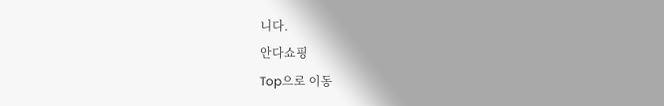니다.
안다쇼핑
Top으로 이동